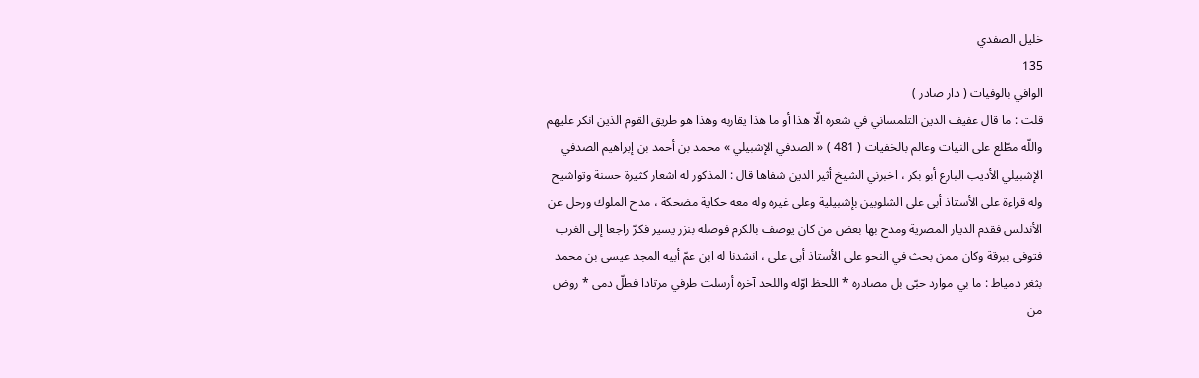خليل الصفدي
135
الوافي بالوفيات ( دار صادر )
قلت : ما قال عفيف الدين التلمساني في شعره الّا هذا أو ما هذا يقاربه وهذا هو طريق القوم الذين انكر عليهم واللّه مطّلع على النيات وعالم بالخفيات ( 481 ) « الصدفي الإشبيلي » محمد بن أحمد بن إبراهيم الصدفي الإشبيلي الأديب البارع أبو بكر ، اخبرني الشيخ أثير الدين شفاها قال : المذكور له اشعار كثيرة حسنة وتواشيح وله قراءة على الأستاذ أبى على الشلوبين بإشبيلية وعلى غيره وله معه حكاية مضحكة ، مدح الملوك ورحل عن الأندلس فقدم الديار المصرية ومدح بها بعض من كان يوصف بالكرم فوصله بنزر يسير فكرّ راجعا إلى الغرب فتوفى ببرقة وكان ممن بحث في النحو على الأستاذ أبى على ، انشدنا له ابن عمّ أبيه المجد عيسى بن محمد بثغر دمياط : ما بي موارد حبّى بل مصادره * اللحظ اوّله واللحد آخره أرسلت طرفي مرتادا فطلّ دمى * روض من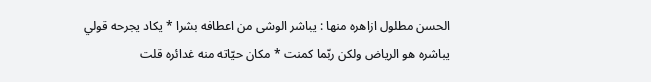الحسن مطلول ازاهره منها : يباشر الوشى من اعطافه بشرا * يكاد يجرحه قولي يباشره هو الرياض ولكن ربّما كمنت * مكان حيّاته منه غدائره قلت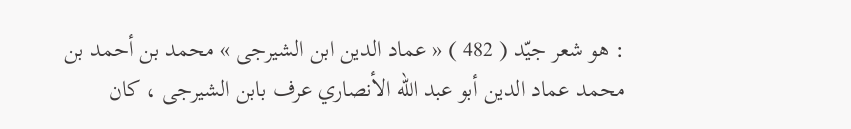: هو شعر جيّد ( 482 ) « عماد الدين ابن الشيرجى » محمد بن أحمد بن محمد عماد الدين أبو عبد اللّه الأنصاري عرف بابن الشيرجى ، كان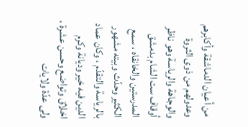من أعيان الدماشقة وأكابرهم وعدولهم من ذوى الثروة والوجاهة والرياسة وهو ناظر أوقاف ست الشام بدمشق المدرستين والخانقاه ، سمع الكثير وحدّث وبيته مشهور بالرياسة والتقدّم ، وكان عماد الدين فيه خير وديانة وكرم اخلاق وتواضع وحسن عشرة ، ولى عدّة ولايات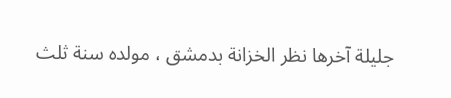جليلة آخرها نظر الخزانة بدمشق ، مولده سنة ثلث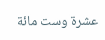عشرة وست مائة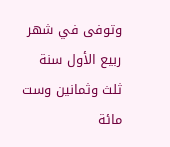وتوفى في شهر ربيع الأول سنة ثلث وثمانين وست مائة